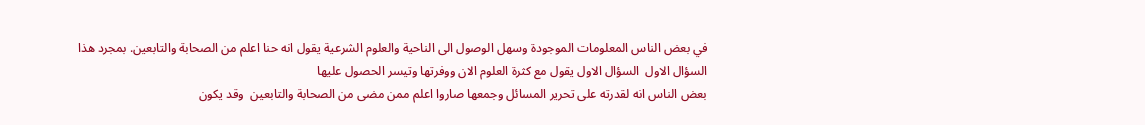في بعض الناس المعلومات الموجودة وسهل الوصول الى الناحية والعلوم الشرعية يقول انه حنا اعلم من الصحابة والتابعين. بمجرد هذا السؤال الاول  السؤال الاول يقول مع كثرة العلوم الان ووفرتها وتيسر الحصول عليها
بعض الناس انه لقدرته على تحرير المسائل وجمعها صاروا اعلم ممن مضى من الصحابة والتابعين  وقد يكون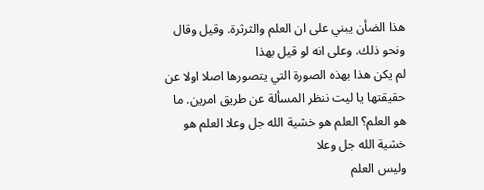هذا الضأن يبني على ان العلم والثرثرة. وقيل وقال ونحو ذلك. وعلى انه لو قيل بهذا
لم يكن هذا بهذه الصورة التي يتصورها اصلا اولا عن حقيقتها يا ليت ننظر المسألة عن طريق امرين. ما هو العلم؟ العلم هو خشية الله جل وعلا العلم هو خشية الله جل وعلا
وليس العلم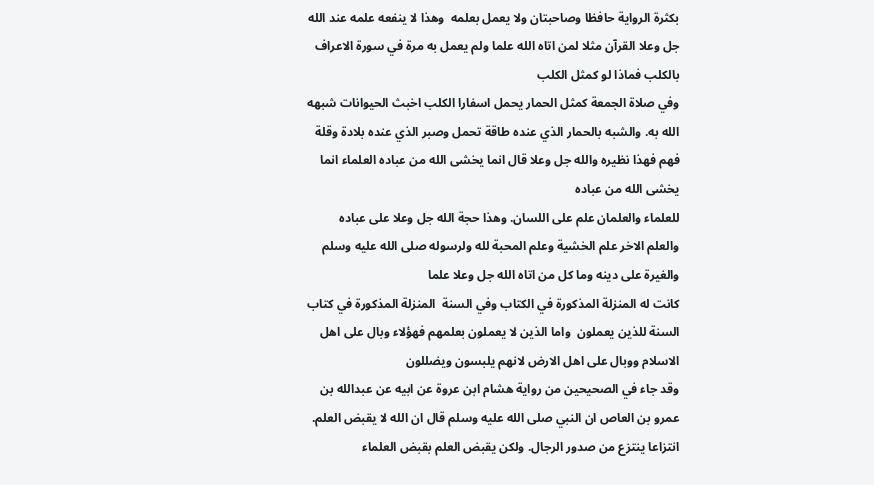بكثرة الرواية حافظا وصاحبتان ولا يعمل بعلمه  وهذا لا ينفعه علمه عند الله جل وعلا القرآن مثلا لمن اتاه الله علما ولم يعمل به مرة في سورة الاعراف بالكلب فماذا لو كمثل الكلب
وفي صلاة الجمعة كمثل الحمار يحمل اسفارا الكلب اخبث الحيوانات شبهه الله به. والشبه بالحمار الذي عنده طاقة تحمل وصبر الذي عنده بلادة وقلة فهم فهذا نظيره والله جل وعلا قال انما يخشى الله من عباده العلماء انما يخشى الله من عباده
للعلماء والعلمان علم على اللسان. وهذا حجة الله جل وعلا على عباده والعلم الاخر علم الخشية وعلم المحبة لله ولرسوله صلى الله عليه وسلم والغيرة على دينه وما كل من اتاه الله جل وعلا علما
كانت له المنزلة المذكورة في الكتاب وفي السنة  المنزلة المذكورة في كتاب السنة للذين يعملون  واما الذين لا يعملون بعلمهم فهؤلاء وبال على اهل الاسلام ووبال على اهل الارض لانهم يلبسون ويضللون
وقد جاء في الصحيحين من رواية هشام ابن عروة عن ابيه عن عبدالله بن عمرو بن العاص ان النبي صلى الله عليه وسلم قال ان الله لا يقبض العلم. انتزاعا ينتزع من صدور الرجال. ولكن يقبض العلم بقبض العلماء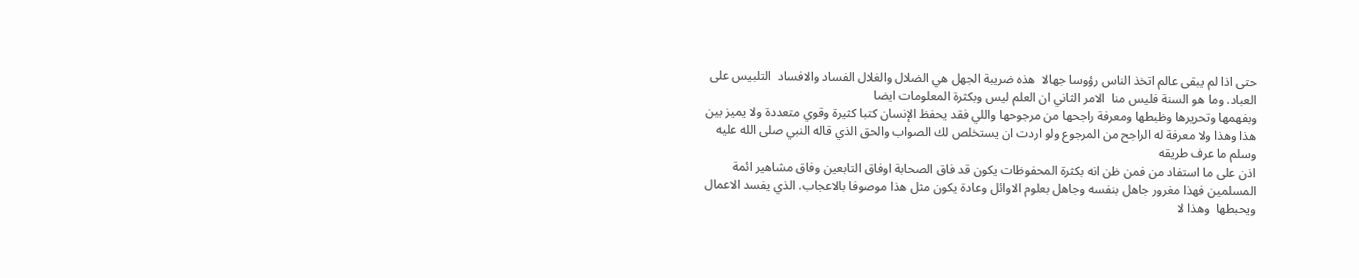حتى اذا لم يبقى عالم اتخذ الناس رؤوسا جهالا  هذه ضريبة الجهل هي الضلال والغلال الفساد والافساد  التلبيس على العباد. وما هو السنة فليس منا  الامر الثاني ان العلم ليس وبكثرة المعلومات ايضا
وبفهمها وتحريرها وظبطها ومعرفة راجحها من مرجوحها واللي فقد يحفظ الإنسان كتبا كثيرة وقوي متعددة ولا يميز بين هذا وهذا ولا معرفة له الراجح من المرجوع ولو اردت ان يستخلص لك الصواب والحق الذي قاله النبي صلى الله عليه وسلم ما عرف طريقه
اذن على ما استفاد من فمن ظن انه بكثرة المحفوظات يكون قد فاق الصحابة اوفاق التابعين وفاق مشاهير ائمة المسلمين فهذا مغرور جاهل بنفسه وجاهل بعلوم الاوائل وعادة يكون مثل هذا موصوفا بالاعجاب. الذي يفسد الاعمال
ويحبطها  وهذا لا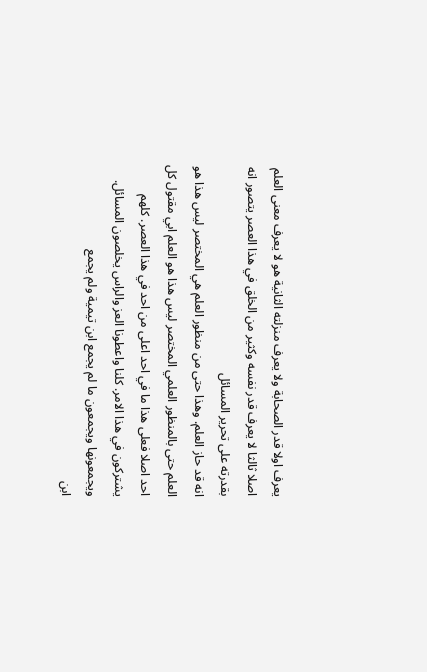يعرف اولا قدر الصحابة ولا يعرف منزلته الثانية هو لا يعرف معنى العلم اصلا ثالثا لا يعرف قدر نفسه وكثير من الخلق في هذا العصر يتصور انه بقدرته على تحرير المسائل
انه قد حاز العلم. وهذا حتى من منظور العلم هي المختصر ليس هذا هو العلم حتى بالمنظور العلمي المختصر ليس هذا هو العلم ابي مقتول كل احد اصلا فعلى هذا ما في احد اعلى من احد في هذا العصر. كلهم يشتركون في هذا الامر. كلنا واعطونا العز والراس يخلصون المسائل. ويجمعونها ويجمعون ما لم يجمع ابن تيمية ولم يجمع
ابن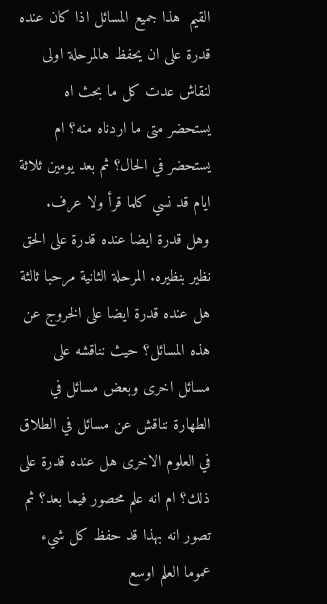القيم  هذا جميع المسائل اذا كان عنده قدرة على ان يحفظ هالمرحلة اولى لنقاش عدت كل ما بحث اه يستحضر متى ما اردناه منه؟ ام يستحضر في الحال؟ ثم بعد يومين ثلاثة ايام قد نسي كلما قرأ ولا عرف. وهل قدرة ايضا عنده قدرة على الحق
نظير بنظيره. المرحلة الثانية مرحبا ثالثة هل عنده قدرة ايضا على الخروج عن هذه المسائل؟ حيث نناقشه على مسائل اخرى وبعض مسائل في الطهارة نناقش عن مسائل في الطلاق  في العلوم الاخرى هل عنده قدرة على ذلك؟ ام انه علم محصور فيما بعد؟ ثم تصور انه بهذا قد حفظ كل شيء
عموما العلم اوسع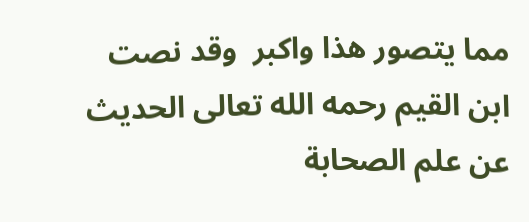مما يتصور هذا واكبر  وقد نصت ابن القيم رحمه الله تعالى الحديث عن علم الصحابة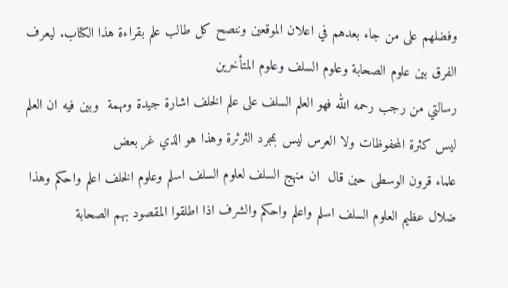وفضلهم على من جاء بعدهم في اعلان الموقعين وننصح كل طالب علم بقراءة هذا الكتاب. ليعرف الفرق بين علوم الصحابة وعلوم السلف وعلوم المتأخرين
رسالتي من رجب رحمه الله فهو العلم السلف على علم الخلف اشارة جيدة ومهمة  وبين فيه ان العلم ليس كثرة المحفوظات ولا العرس ليس بمجرد الثرثرة وهذا هو الذي غر بعض
علماء قرون الوسطى حين قال  ان منهج السلف لعلوم السلف اسلم وعلوم الخلف اعلم واحكم وهذا ضلال عظيم العلوم السلف اسلم واعلم واحكم والشرف اذا اطلقوا المقصود بهم الصحابة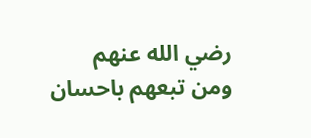رضي الله عنهم
ومن تبعهم باحسان